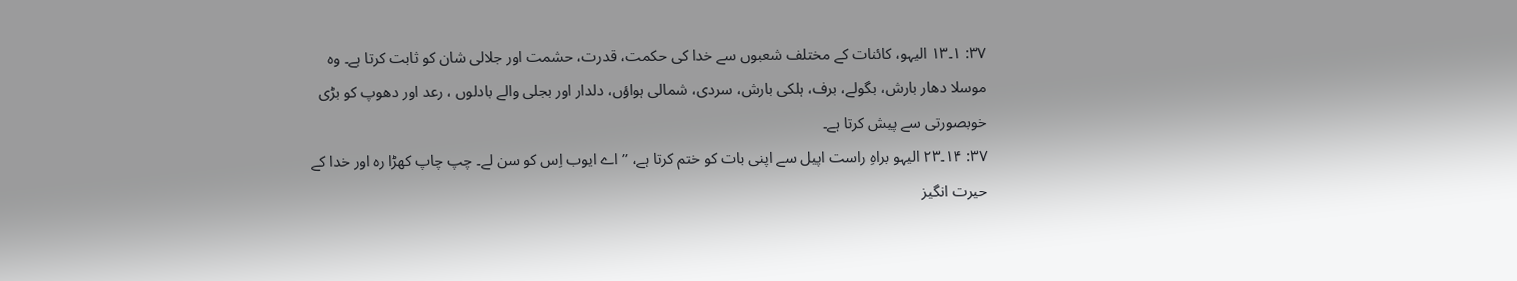۳۷: ۱۔۱۳ الیہو، کائنات کے مختلف شعبوں سے خدا کی حکمت، قدرت، حشمت اور جلالی شان کو ثابت کرتا ہے۔ وہ موسلا دھار بارش، بگولے، برف، ہلکی بارش، سردی، شمالی ہواؤں، دلدار اور بجلی والے بادلوں ، رعد اور دھوپ کو بڑی خوبصورتی سے پیش کرتا ہے۔
۳۷: ۱۴۔۲۳ الیہو براہِ راست اپیل سے اپنی بات کو ختم کرتا ہے، ’’اے ایوب اِس کو سن لے۔ چپ چاپ کھڑا رہ اور خدا کے حیرت انگیز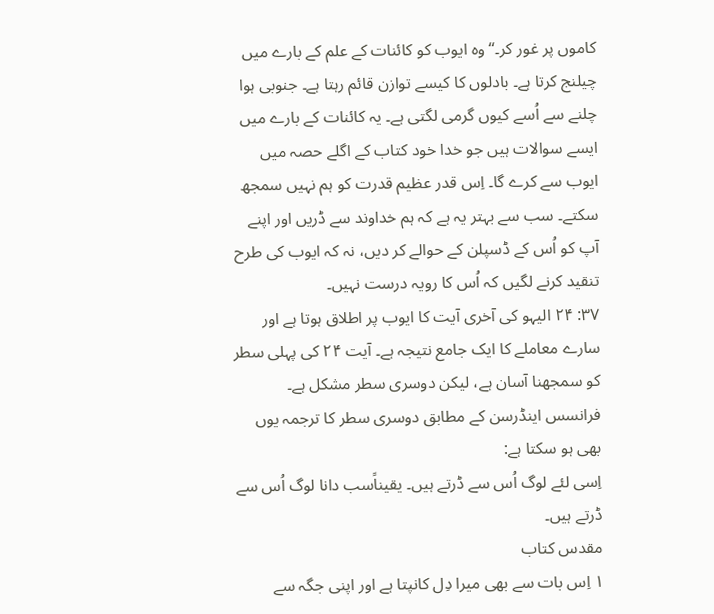کاموں پر غور کر۔‘‘ وہ ایوب کو کائنات کے علم کے بارے میں چیلنج کرتا ہے۔ بادلوں کا کیسے توازن قائم رہتا ہے۔ جنوبی ہوا چلنے سے اُسے کیوں گرمی لگتی ہے۔ یہ کائنات کے بارے میں ایسے سوالات ہیں جو خدا خود کتاب کے اگلے حصہ میں ایوب سے کرے گا۔ اِس قدر عظیم قدرت کو ہم نہیں سمجھ سکتے۔ سب سے بہتر یہ ہے کہ ہم خداوند سے ڈریں اور اپنے آپ کو اُس کے ڈسپلن کے حوالے کر دیں، نہ کہ ایوب کی طرح تنقید کرنے لگیں کہ اُس کا رویہ درست نہیں۔
۳۷: ۲۴ الیہو کی آخری آیت کا ایوب پر اطلاق ہوتا ہے اور سارے معاملے کا ایک جامع نتیجہ ہے۔ آیت ۲۴ کی پہلی سطر کو سمجھنا آسان ہے، لیکن دوسری سطر مشکل ہے۔ فرانسس اینڈرسن کے مطابق دوسری سطر کا ترجمہ یوں بھی ہو سکتا ہے:
اِسی لئے لوگ اُس سے ڈرتے ہیں۔ یقیناًسب دانا لوگ اُس سے ڈرتے ہیں۔
مقدس کتاب
۱ اِس بات سے بھی میرا دِل کانپتا ہے اور اپنی جگہ سے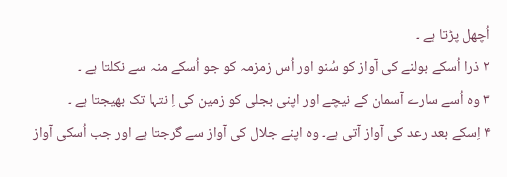اُچھل پڑتا ہے ۔
۲ ذرا اُسکے بولنے کی آواز کو سُنو اور اُس زمزمہ کو جو اُسکے منہ سے نکلتا ہے ۔
۳ وہ اُسے سارے آسمان کے نیچے اور اپنی بجلی کو زمین کی اِ نتہا تک بھیجتا ہے ۔
۴ اِسکے بعد رعد کی آواز آتی ہے۔ وہ اپنے جلال کی آواز سے گرجتا ہے اور جب اُسکی آواز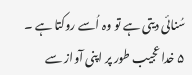سُنائی دیتی ہے تو وہ اُسے روکتا ہے ۔
۵ خدا عجیب طور پر اپنی آواز سے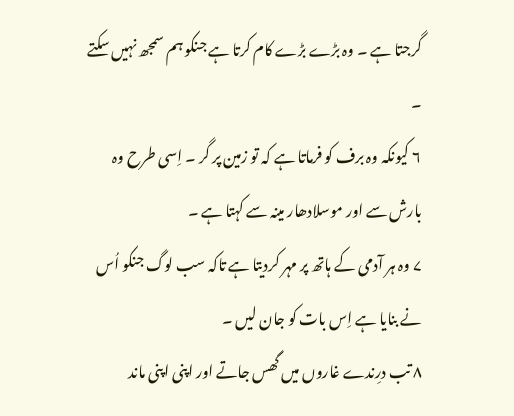گرجتا ہے ۔ وہ بڑے بڑے کام کرتا ہے جنکو ہم سمجھ نہیں سکتے ۔
۶ کیونکہ وہ برف کو فرماتا ہے کہ تو زمین پر گر ۔ اِسی طرح وہ بارش سے اور موسلادھار مینہ سے کہتا ہے ۔
۷ وہ ہر آدمی کے ہاتھ پر مہر کردیتا ہے تاکہ سب لوگ جنکو اُس نے بنایا ہے اِس بات کو جان لیں ۔
۸ تب درِندے غاروں میں گھس جاتے اور اپنی اپنی ماند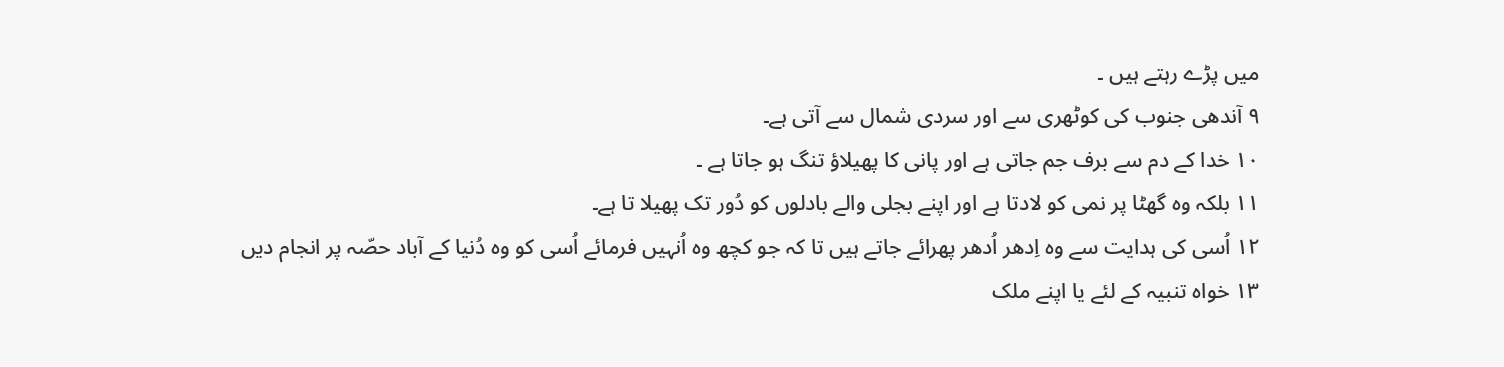میں پڑے رہتے ہیں ۔
۹ آندھی جنوب کی کوٹھری سے اور سردی شمال سے آتی ہے۔
۱۰ خدا کے دم سے برف جم جاتی ہے اور پانی کا پھیلاؤ تنگ ہو جاتا ہے ۔
۱۱ بلکہ وہ گھٹا پر نمی کو لادتا ہے اور اپنے بجلی والے بادلوں کو دُور تک پھیلا تا ہے۔
۱۲ اُسی کی ہدایت سے وہ اِدھر اُدھر پھرائے جاتے ہیں تا کہ جو کچھ وہ اُنہیں فرمائے اُسی کو وہ دُنیا کے آباد حصّہ پر انجام دیں
۱۳ خواہ تنبیہ کے لئے یا اپنے ملک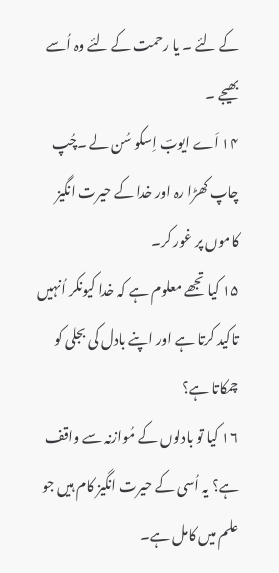کے لئے ۔ یا رحمت کے لئے وہ اُسے بھیجے ۔
۱۴ اَے ایوبؔ اِسکو سُن لے ۔چُپ چاپ کھڑا رہ اور خدا کے حیرت انگیز کاموں پر غور کر۔
۱۵ کیا تجھے معلوم ہے کہ خدا کیونکر اُنہیں تاکید کرتا ہے اور اپنے بادل کی بجلی کو چمکاتا ہے؟
۱۶ کیا تو بادلوں کے مُوازنہ سے واقف ہے؟ یہ اُسی کے حیرت انگیز کام ہیں جو علم میں کامل ہے۔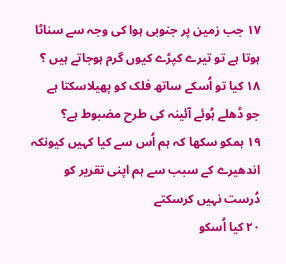۱۷ جب زمین پر جنوبی ہوا کی وجہ سے سناٹا ہوتا ہے تو تیرے کپڑے کیوں گرم ہوجاتے ہیں ؟
۱۸ کیا تو اُسکے ساتھ فلک کو پھیلاسکتا ہے جو ڈھلے ہُوئے آئینہ کی طرح مضبوط ہے؟
۱۹ ہمکو سکھا کہ ہم اُس سے کیا کہیں کیونکہ اندھیرے کے سبب سے ہم اپنی تقریر کو دُرست نہیں کرسکتے
۲۰ کیا اُسکو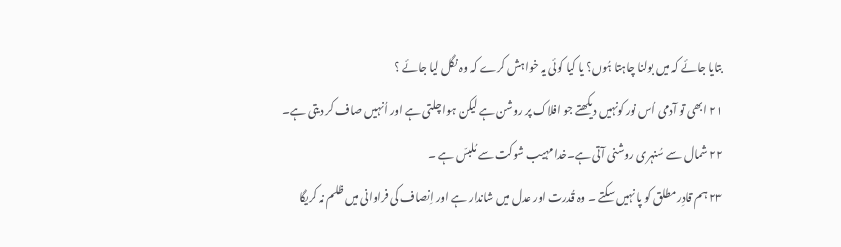بتایا جائے کہ میں بولنا چاہتا ہُوں؟ یا کیا کوئی یہ خواہش کرے کہ وہ نگل لیا جائے ؟
۲۱ ابھی تو آدمی اُس نور کونہیں دیکھتے جو افلاک پر روشن ہے لیکن ہوا چلتی ہے اور اُنہیں صاف کر دیتی ہے۔
۲۲ شمال سے سُنہری روشنی آتی ہے۔خدا مہیب شوکت سے مُلبسّ ہے ۔
۲۳ ہم قادِرمطلق کو پا نہیں سکتے ۔ وہ قُدرت اور عدل میں شاندار ہے اور اِنصاف کی فراوانی میں ظلم نہ کریگا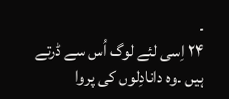۔
۲۴ اِسی لئے لوگ اُس سے ڈرتے ہیں ۔وہ دانادِلوں کی پروا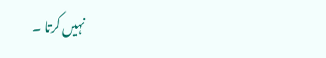نہیں کرتا ۔